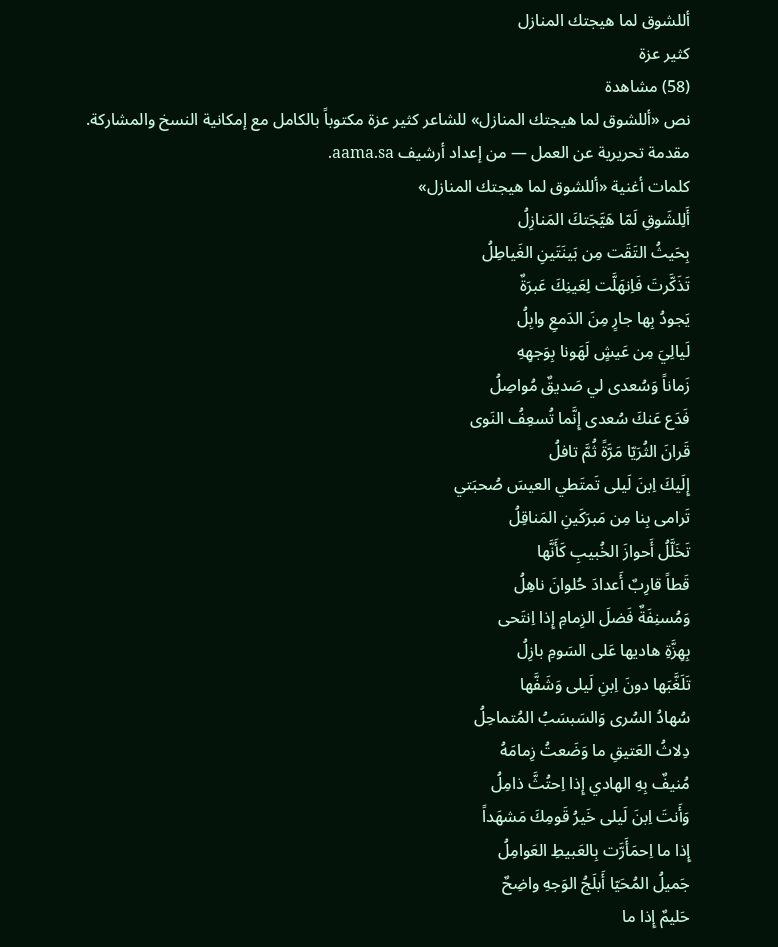أللشوق لما هيجتك المنازل
كثير عزة
(58) مشاهدة
نص «أللشوق لما هيجتك المنازل» للشاعر كثير عزة مكتوباً بالكامل مع إمكانية النسخ والمشاركة.
مقدمة تحريرية عن العمل — من إعداد أرشيف aama.sa.
كلمات أغنية «أللشوق لما هيجتك المنازل»
أَلِلشَوقِ لَمّا هَيَّجَتكَ المَنازِلُ
بِحَيثُ التَقَت مِن بَينَتَينِ الغَياطِلُ
تَذَكَّرتَ فَاِنهَلَّت لِعَينِكَ عَبرَةٌ
يَجودُ بِها جارٍ مِنَ الدَمعِ وابِلُ
لَيالِيَ مِن عَيشٍ لَهَونا بِوَجهِهِ
زَماناً وَسُعدى لي صَديقٌ مُواصِلُ
فَدَع عَنكَ سُعدى إِنَّما تُسعِفُ النَوى
قَرانَ الثُرَيّا مَرَّةً ثُمَّ تافلُ
إِلَيكَ اِبنَ لَيلى تَمتَطي العيسَ صُحبَتي
تَرامى بِنا مِن مَبرَكَينِ المَناقِلُ
تَخَلَّلُ أَحوازَ الخُبيبِ كَأَنَّها
قَطاً قارِبٌ أَعدادَ حُلوانَ ناهِلُ
وَمُسنِفَةٌ فَضلَ الزِمامِ إِذا اِنتَحى
بِهِزَّةِ هاديها عَلى السَومِ بازِلُ
تَلَغَّبَها دونَ اِبنِ لَيلى وَشَفَّها
سُهادُ السُرى وَالسَبسَبُ المُتماحِلُ
دِلاثُ العَتيقِ ما وَضَعتُ زِمامَهُ
مُنيفٌ بِهِ الهادي إِذا اِحتُثَّ ذامِلُ
وَأَنتَ اِبنَ لَيلى خَيرُ قَومِكَ مَشهَداً
إِذا ما اِحمَأَرَّت بِالعَبيطِ العَوامِلُ
جَميلُ المُحَيّا أَبلَجُ الوَجهِ واضِحٌ
حَليمٌ إِذا ما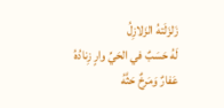زَلزَلَتهُ الزَلازِلُ
لَهُ حَسَبٌ في الحَيِّ وارٍ زِنادُهُ
عَفارٌ وَمَرخٌ حَثَّهُ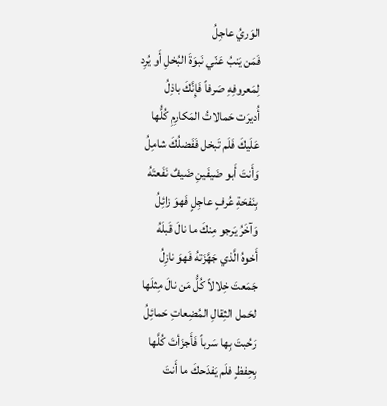الوَريُ عاجِلُ
فَمَن يَنبُ عَنّي نَبوَةَ البُخلِ أَو يُرِد
لِمَعروفِهِ صَرفاً فَإِنَّكَ باذِلُ
أُديرَت حَمالاتُ المَكارِمِ كُلُّها
عَلَيكَ فَلَم تَبخل فَفَضلُكَ شامِلُ
وَأَنتَ أَبو ضَيفَينِ ضَيفٌ نَفَعتَهُ
بِنَفحَةِ عُرفٍ عاجِلٍ فَهوَ زائِلُ
وَآخَرُ يَرجو مِنكَ ما نالَ قَبلَهُ
أَخوهُ الَّذي جَهَّزَتهُ فَهوَ نازِلُ
جَمَعتَ خِلالاً كُلُّ مَن نالَ مِثلَها
لحَمل الثِقالِ المُضِعاتِ حَمائِلُ
رَحُبتَ بِها سَرباً فَأَجزَأتَ كُلَّها
بِحِفظٍ فلَم يَفدَحكَ ما أَنتَ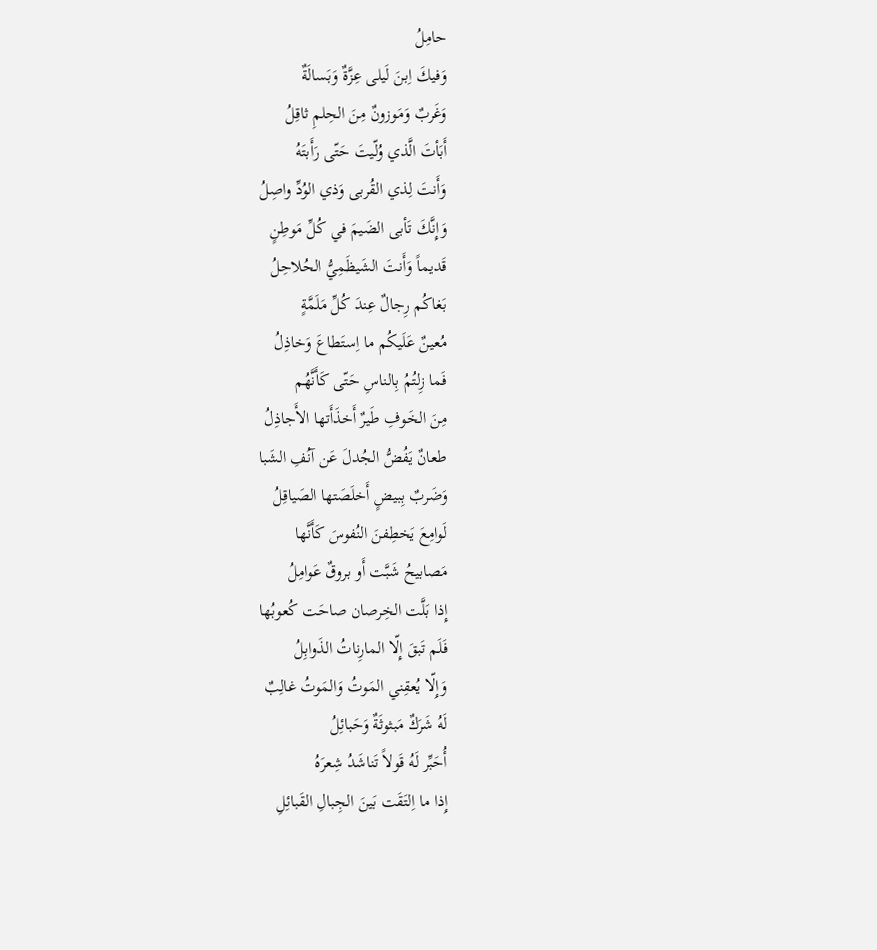حامِلُ
وَفيكَ اِبنَ لَيلى عِزَّةٌ وَبَسالَةٌ
وَغَربٌ وَمَوزونٌ مِنَ الحِلمِ ثاقِلُ
أَبَأتَ الَّذي وُلّيتَ حَتّى رَأَبتَهُ
وَأَنتَ لِذي القُربى وَذي الوُدِّ واصِلُ
وَإِنَّكَ تَأبى الضَيمَ في كُلِّ مَوطِنٍ
قَديماً وَأَنتَ الشَيظَمِيُّ الحُلاحِلُ
بَغاكُم رِجالٌ عِندَ كُلِّ مَلَمَّةٍ
مُعينٌ عَلَيكُم ما اِستَطاعَ وَخاذِلُ
فَما زِلتُمُ بِالناسِ حَتّى كَأَنَّهُم
مِنَ الخَوفِ طَيرٌ أَخذَأَتها الأَجاذِلُ
طعانٌ يَفُضُّ الجُدلَ عَن آنُفِ الشَبا
وَضَربٌ بِبيضٍ أَخلَصَتها الصَياقِلُ
لَوامِعَ يَخطِفنَ النُفوسَ كَأَنَّها
مَصابيحُ شَبَّت أَو بروقٌ عَوامِلُ
إِذا بَلَّت الخِرصان صاحَت كُعوبُها
فَلَم تَبقَ إِلّا المارِناتُ الذَوابِلُ
وَإِلّا يُعقِني المَوتُ وَالمَوتُ غالِبٌ
لَهُ شَرَكٌ مَبثوثَةٌ وَحَبائِلُ
أُحَبِّر لَهُ قَولاً تَناشَدُ شِعرَهُ
إِذا ما اِلتَقَت بَينَ الجِبالِ القَبائِلِ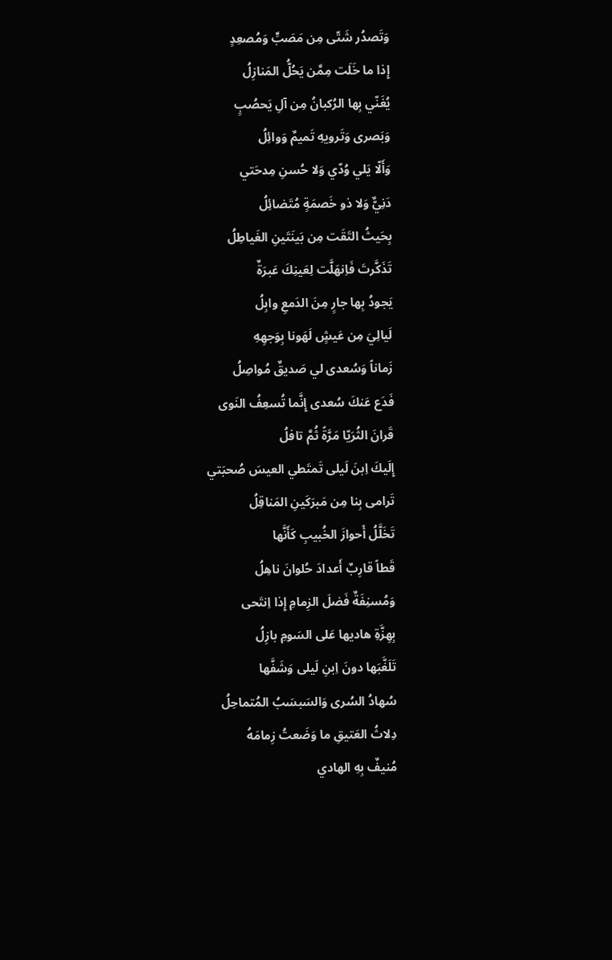وَتَصدُر شَتّى مِن مَصَبٍّ وَمُصعِدٍ
إِذا ما خَلَت مِمَّن يَحُلُّ المَنازِلُ
يُغَنّي بِها الرُكبانُ مِن آلِ يَحصُبٍ
وَبَصرى وَتَرويهِ تَميمٌ وَوائِلُ
وَأَلّا يَلي وُدّي وَلا حُسنِ مِدحَتي
دَنِيٌّ وَلا ذو خَصمَةٍ مُتَضائِلُ
بِحَيثُ التَقَت مِن بَينَتَينِ الغَياطِلُ
تَذَكَّرتَ فَاِنهَلَّت لِعَينِكَ عَبرَةٌ
يَجودُ بِها جارٍ مِنَ الدَمعِ وابِلُ
لَيالِيَ مِن عَيشٍ لَهَونا بِوَجهِهِ
زَماناً وَسُعدى لي صَديقٌ مُواصِلُ
فَدَع عَنكَ سُعدى إِنَّما تُسعِفُ النَوى
قَرانَ الثُرَيّا مَرَّةً ثُمَّ تافلُ
إِلَيكَ اِبنَ لَيلى تَمتَطي العيسَ صُحبَتي
تَرامى بِنا مِن مَبرَكَينِ المَناقِلُ
تَخَلَّلُ أَحوازَ الخُبيبِ كَأَنَّها
قَطاً قارِبٌ أَعدادَ حُلوانَ ناهِلُ
وَمُسنِفَةٌ فَضلَ الزِمامِ إِذا اِنتَحى
بِهِزَّةِ هاديها عَلى السَومِ بازِلُ
تَلَغَّبَها دونَ اِبنِ لَيلى وَشَفَّها
سُهادُ السُرى وَالسَبسَبُ المُتماحِلُ
دِلاثُ العَتيقِ ما وَضَعتُ زِمامَهُ
مُنيفٌ بِهِ الهادي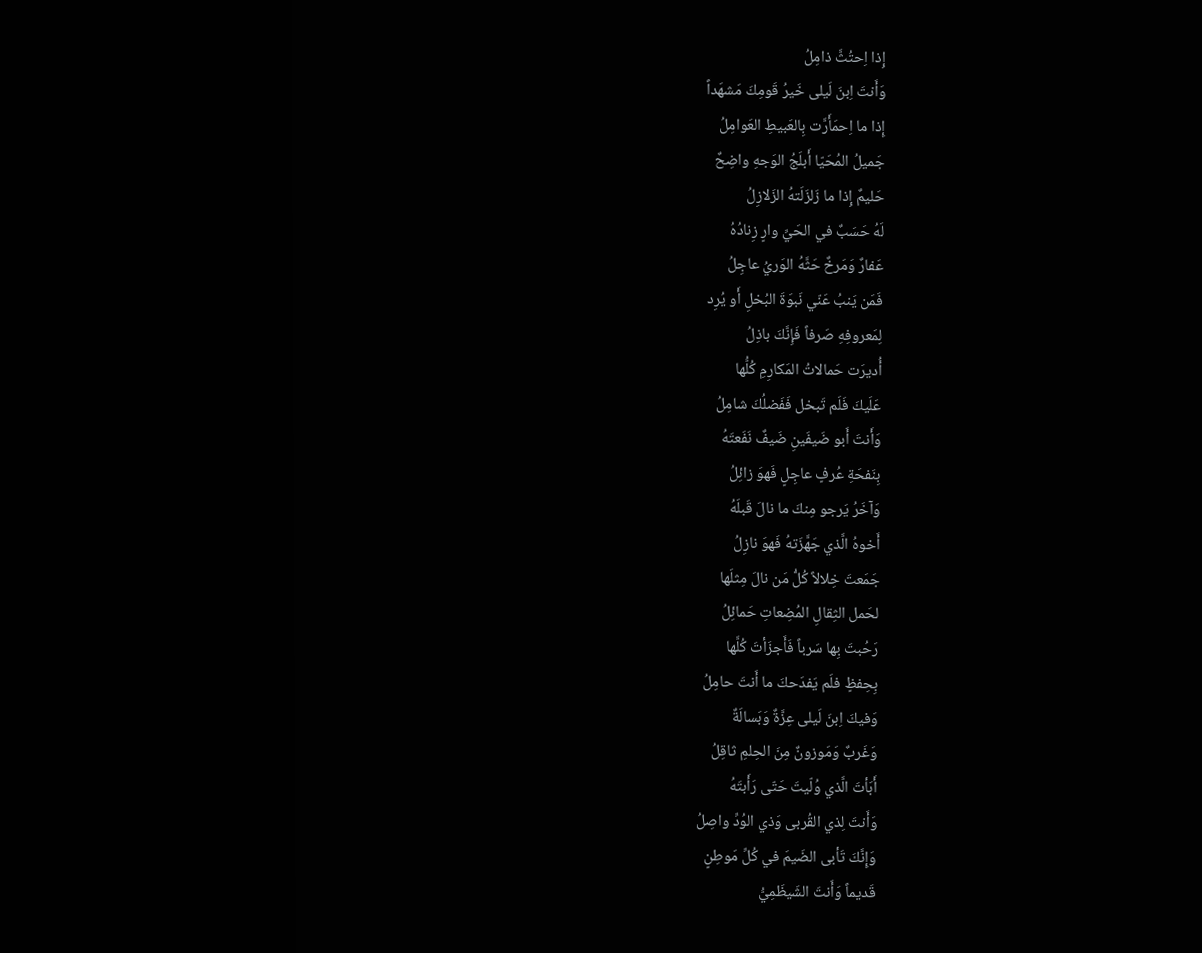إِذا اِحتُثَّ ذامِلُ
وَأَنتَ اِبنَ لَيلى خَيرُ قَومِكَ مَشهَداً
إِذا ما اِحمَأَرَّت بِالعَبيطِ العَوامِلُ
جَميلُ المُحَيّا أَبلَجُ الوَجهِ واضِحٌ
حَليمٌ إِذا ما زَلزَلَتهُ الزَلازِلُ
لَهُ حَسَبٌ في الحَيِّ وارٍ زِنادُهُ
عَفارٌ وَمَرخٌ حَثَّهُ الوَريُ عاجِلُ
فَمَن يَنبُ عَنّي نَبوَةَ البُخلِ أَو يُرِد
لِمَعروفِهِ صَرفاً فَإِنَّكَ باذِلُ
أُديرَت حَمالاتُ المَكارِمِ كُلُّها
عَلَيكَ فَلَم تَبخل فَفَضلُكَ شامِلُ
وَأَنتَ أَبو ضَيفَينِ ضَيفٌ نَفَعتَهُ
بِنَفحَةِ عُرفٍ عاجِلٍ فَهوَ زائِلُ
وَآخَرُ يَرجو مِنكَ ما نالَ قَبلَهُ
أَخوهُ الَّذي جَهَّزَتهُ فَهوَ نازِلُ
جَمَعتَ خِلالاً كُلُّ مَن نالَ مِثلَها
لحَمل الثِقالِ المُضِعاتِ حَمائِلُ
رَحُبتَ بِها سَرباً فَأَجزَأتَ كُلَّها
بِحِفظٍ فلَم يَفدَحكَ ما أَنتَ حامِلُ
وَفيكَ اِبنَ لَيلى عِزَّةٌ وَبَسالَةٌ
وَغَربٌ وَمَوزونٌ مِنَ الحِلمِ ثاقِلُ
أَبَأتَ الَّذي وُلّيتَ حَتّى رَأَبتَهُ
وَأَنتَ لِذي القُربى وَذي الوُدِّ واصِلُ
وَإِنَّكَ تَأبى الضَيمَ في كُلِّ مَوطِنٍ
قَديماً وَأَنتَ الشَيظَمِيُّ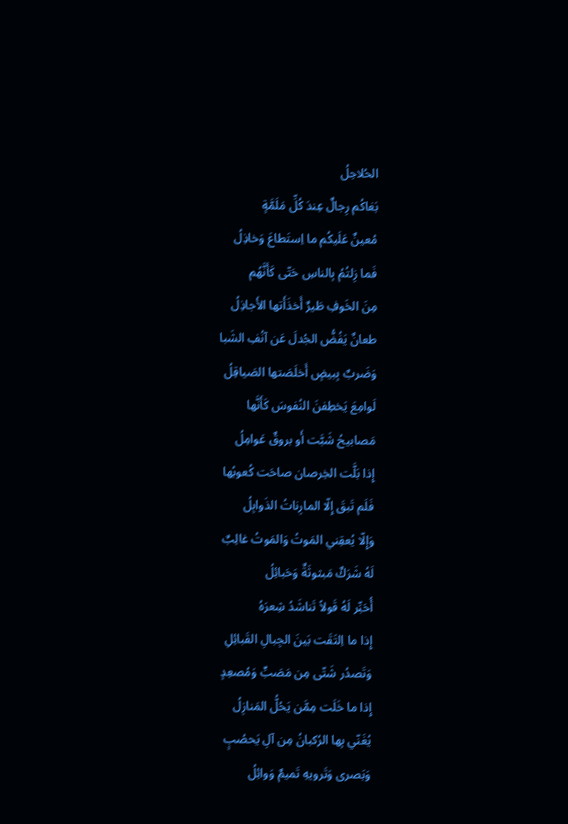الحُلاحِلُ
بَغاكُم رِجالٌ عِندَ كُلِّ مَلَمَّةٍ
مُعينٌ عَلَيكُم ما اِستَطاعَ وَخاذِلُ
فَما زِلتُمُ بِالناسِ حَتّى كَأَنَّهُم
مِنَ الخَوفِ طَيرٌ أَخذَأَتها الأَجاذِلُ
طعانٌ يَفُضُّ الجُدلَ عَن آنُفِ الشَبا
وَضَربٌ بِبيضٍ أَخلَصَتها الصَياقِلُ
لَوامِعَ يَخطِفنَ النُفوسَ كَأَنَّها
مَصابيحُ شَبَّت أَو بروقٌ عَوامِلُ
إِذا بَلَّت الخِرصان صاحَت كُعوبُها
فَلَم تَبقَ إِلّا المارِناتُ الذَوابِلُ
وَإِلّا يُعقِني المَوتُ وَالمَوتُ غالِبٌ
لَهُ شَرَكٌ مَبثوثَةٌ وَحَبائِلُ
أُحَبِّر لَهُ قَولاً تَناشَدُ شِعرَهُ
إِذا ما اِلتَقَت بَينَ الجِبالِ القَبائِلِ
وَتَصدُر شَتّى مِن مَصَبٍّ وَمُصعِدٍ
إِذا ما خَلَت مِمَّن يَحُلُّ المَنازِلُ
يُغَنّي بِها الرُكبانُ مِن آلِ يَحصُبٍ
وَبَصرى وَتَرويهِ تَميمٌ وَوائِلُ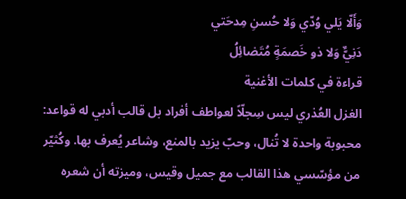وَأَلّا يَلي وُدّي وَلا حُسنِ مِدحَتي
دَنِيٌّ وَلا ذو خَصمَةٍ مُتَضائِلُ
قراءة في كلمات الأغنية
الغزل العُذري ليس سِجلّاً لعواطف أفراد بل قالب أدبي له قواعد: محبوبة واحدة لا تُنال، وحبّ يزيد بالمنع، وشاعر يُعرف بها. وكُثيّر من مؤسّسي هذا القالب مع جميل وقيس، وميزته أن شعره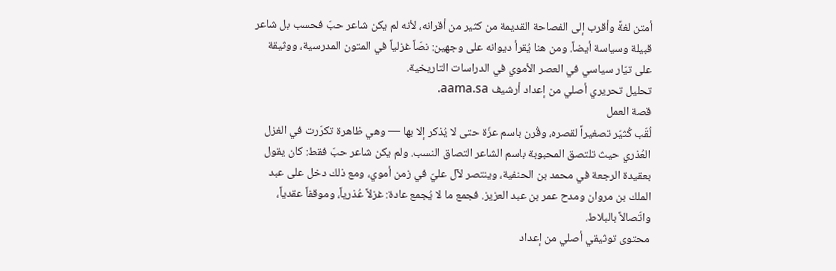أمتن لغةً وأقرب إلى الفصاحة القديمة من كثير من أقرانه، لأنه لم يكن شاعر حبّ فحسب بل شاعر قبيلة وسياسة أيضاً. ومن هنا يُقرأ ديوانه على وجهين: نصّاً غزلياً في المتون المدرسية، ووثيقة على تيّار سياسي في العصر الأموي في الدراسات التاريخية.
تحليل تحريري أصلي من إعداد أرشيف aama.sa.
قصة العمل
لُقّب كُثيّر تصغيراً لقصره، وقُرن باسم عزّة حتى لا يُذكر إلا بها — وهي ظاهرة تكرّرت في الغزل العُذري حيث تلتصق المحبوبة باسم الشاعر التصاق النسب. ولم يكن شاعر حبّ فقط: كان يقول بعقيدة الرجعة في محمد بن الحنفية، وينتصر لآل عليّ في زمن أموي، ومع ذلك دخل على عبد الملك بن مروان ومدح عمر بن عبد العزيز. فجمع ما لا يُجمع عادة: غزلاً عُذرياً، وموقفاً عقدياً، واتّصالاً بالبلاط.
محتوى توثيقي أصلي من إعداد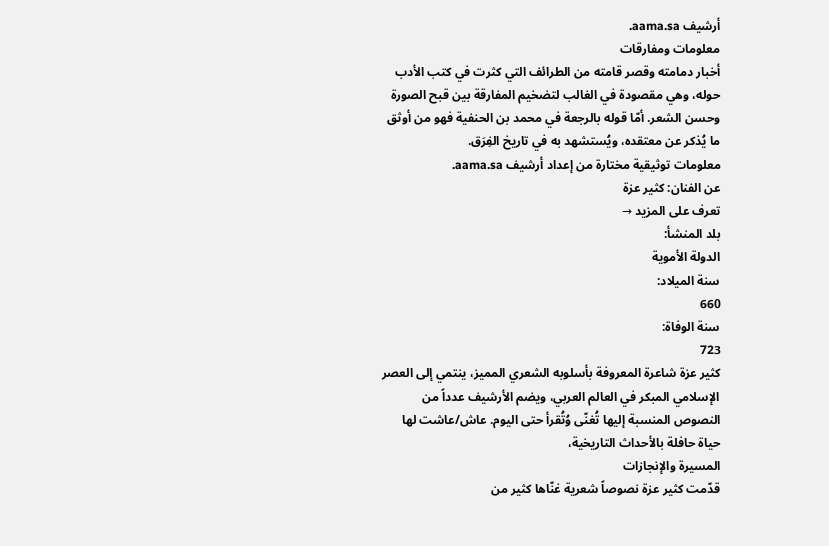أرشيف aama.sa.
معلومات ومفارقات
أخبار دمامته وقصر قامته من الطرائف التي كثرت في كتب الأدب حوله، وهي مقصودة في الغالب لتضخيم المفارقة بين قبح الصورة وحسن الشعر. أمّا قوله بالرجعة في محمد بن الحنفية فهو من أوثق ما يُذكر عن معتقده، ويُستشهد به في تاريخ الفِرَق.
معلومات توثيقية مختارة من إعداد أرشيف aama.sa.
عن الفنان: كثير عزة
تعرف على المزيد →
بلد المنشأ:
الدولة الأموية
سنة الميلاد:
660
سنة الوفاة:
723
كثير عزة شاعرة المعروفة بأسلوبه الشعري المميز، ينتمي إلى العصر الإسلامي المبكر في العالم العربي، ويضم الأرشيف عدداً من النصوص المنسبة إليها تُغنّى وُتُقرأ حتى اليوم. عاش/عاشت لها حياة حافلة بالأحداث التاريخية،
المسيرة والإنجازات
قدّمت كثير عزة نصوصاً شعرية غنّاها كثير من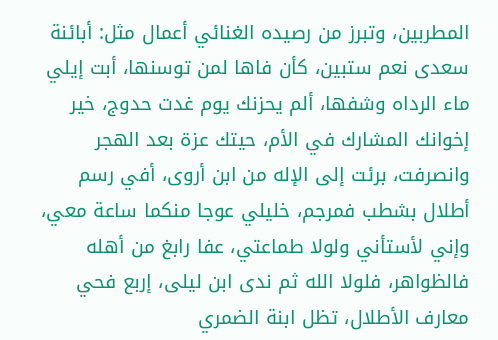المطربين، وتبرز من رصيده الغنائي أعمال مثل: أبائنة سعدى نعم ستبين، كأن فاها لمن توسنها، أبت إيلي ماء الرداه وشفها، ألم يحزنك يوم غدت حدوج، خير إخوانك المشارك في الأم، حيتك عزة بعد الهجر وانصرفت، برئت إلى الإله من ابن أروى، أفي رسم أطلال بشطب فمرجم، خليلي عوجا منكما ساعة معي، وإني لأستأني ولولا طماعتي، عفا رابغ من أهله فالظواهر، فلولا الله ثم ندى ابن ليلى، إربع فحي معارف الأطلال، تظل ابنة الضمري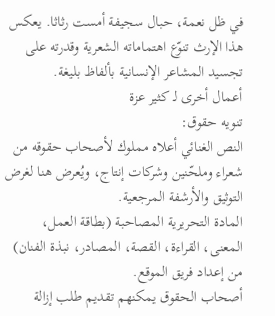في ظل نعمة، حبال سجيفة أمست رثاثا. يعكس هذا الإرث تنوّع اهتماماته الشعرية وقدرته على تجسيد المشاعر الإنسانية بألفاظ بليغة.
أعمال أخرى لـ كثير عزة
تنويه حقوق:
النص الغنائي أعلاه مملوك لأصحاب حقوقه من شعراء وملحّنين وشركات إنتاج، ويُعرض هنا لغرض التوثيق والأرشفة المرجعية.
المادة التحريرية المصاحبة (بطاقة العمل، المعنى، القراءة، القصة، المصادر، نبذة الفنان) من إعداد فريق الموقع.
أصحاب الحقوق يمكنهم تقديم طلب إزالة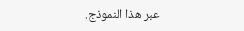عبر هذا النموذج.